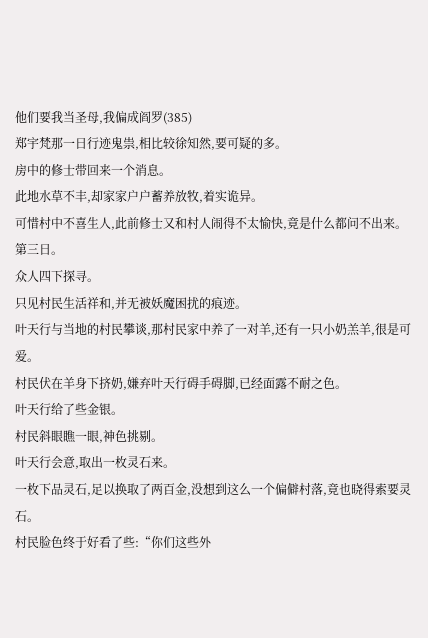他们要我当圣母,我偏成阎罗(385)
郑宇梵那一日行迹鬼祟,相比较徐知然,要可疑的多。
房中的修士带回来一个消息。
此地水草不丰,却家家户户蓄养放牧,着实诡异。
可惜村中不喜生人,此前修士又和村人闹得不太愉快,竟是什么都问不出来。
第三日。
众人四下探寻。
只见村民生活祥和,并无被妖魔困扰的痕迹。
叶天行与当地的村民攀谈,那村民家中养了一对羊,还有一只小奶羔羊,很是可爱。
村民伏在羊身下挤奶,嫌弃叶天行碍手碍脚,已经面露不耐之色。
叶天行给了些金银。
村民斜眼瞧一眼,神色挑剔。
叶天行会意,取出一枚灵石来。
一枚下品灵石,足以换取了两百金,没想到这么一个偏僻村落,竟也晓得索要灵石。
村民脸色终于好看了些:“你们这些外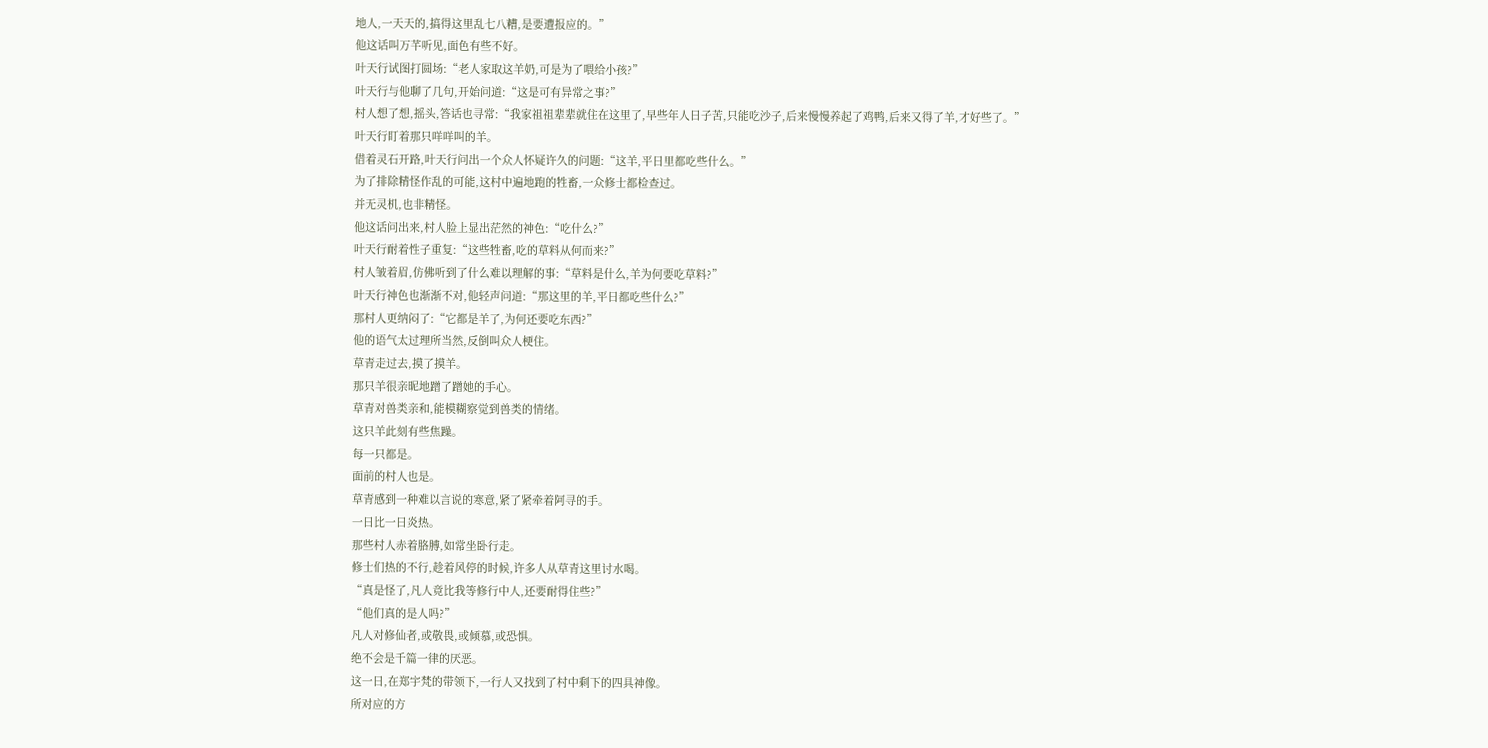地人,一天天的,搞得这里乱七八糟,是要遭报应的。”
他这话叫万芊听见,面色有些不好。
叶天行试图打圆场:“老人家取这羊奶,可是为了喂给小孩?”
叶天行与他聊了几句,开始问道:“这是可有异常之事?”
村人想了想,摇头,答话也寻常:“我家祖祖辈辈就住在这里了,早些年人日子苦,只能吃沙子,后来慢慢养起了鸡鸭,后来又得了羊,才好些了。”
叶天行盯着那只咩咩叫的羊。
借着灵石开路,叶天行问出一个众人怀疑许久的问题:“这羊,平日里都吃些什么。”
为了排除精怪作乱的可能,这村中遍地跑的牲畜,一众修士都检查过。
并无灵机,也非精怪。
他这话问出来,村人脸上显出茫然的神色:“吃什么?”
叶天行耐着性子重复:“这些牲畜,吃的草料从何而来?”
村人皱着眉,仿佛听到了什么难以理解的事:“草料是什么,羊为何要吃草料?”
叶天行神色也渐渐不对,他轻声问道:“那这里的羊,平日都吃些什么?”
那村人更纳闷了:“它都是羊了,为何还要吃东西?”
他的语气太过理所当然,反倒叫众人梗住。
草青走过去,摸了摸羊。
那只羊很亲昵地蹭了蹭她的手心。
草青对兽类亲和,能模糊察觉到兽类的情绪。
这只羊此刻有些焦躁。
每一只都是。
面前的村人也是。
草青感到一种难以言说的寒意,紧了紧牵着阿寻的手。
一日比一日炎热。
那些村人赤着胳膊,如常坐卧行走。
修士们热的不行,趁着风停的时候,许多人从草青这里讨水喝。
“真是怪了,凡人竟比我等修行中人,还要耐得住些?”
“他们真的是人吗?”
凡人对修仙者,或敬畏,或倾慕,或恐惧。
绝不会是千篇一律的厌恶。
这一日,在郑宇梵的带领下,一行人又找到了村中剩下的四具神像。
所对应的方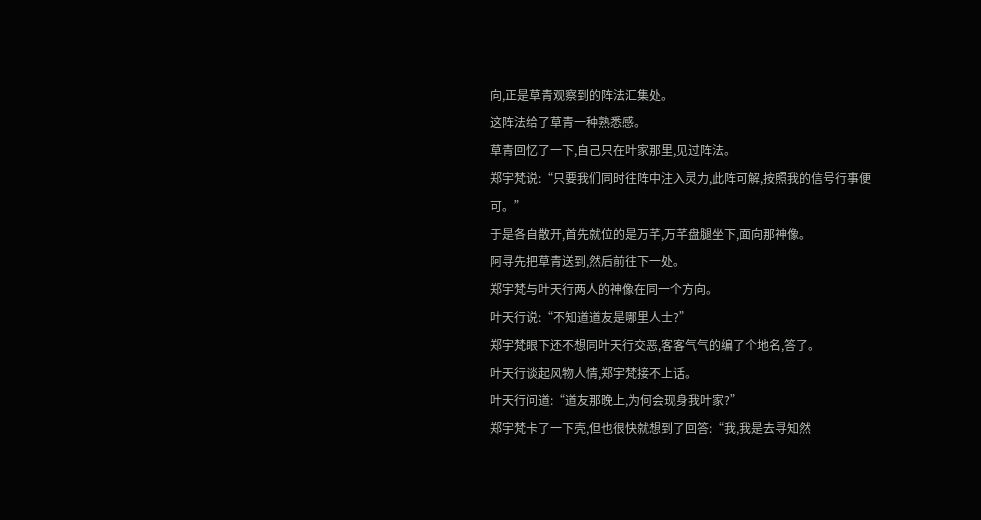向,正是草青观察到的阵法汇集处。
这阵法给了草青一种熟悉感。
草青回忆了一下,自己只在叶家那里,见过阵法。
郑宇梵说:“只要我们同时往阵中注入灵力,此阵可解,按照我的信号行事便可。”
于是各自散开,首先就位的是万芊,万芊盘腿坐下,面向那神像。
阿寻先把草青送到,然后前往下一处。
郑宇梵与叶天行两人的神像在同一个方向。
叶天行说:“不知道道友是哪里人士?”
郑宇梵眼下还不想同叶天行交恶,客客气气的编了个地名,答了。
叶天行谈起风物人情,郑宇梵接不上话。
叶天行问道:“道友那晚上,为何会现身我叶家?”
郑宇梵卡了一下壳,但也很快就想到了回答:“我,我是去寻知然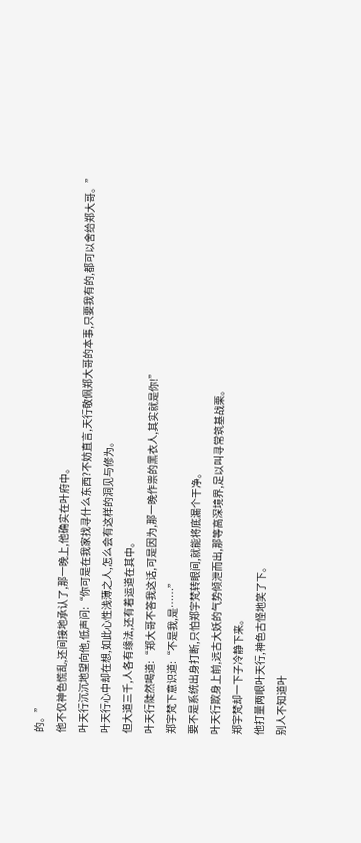的。”
他不仅神色慌乱,还间接地承认了,那一晚上,他确实在叶府中。
叶天行沉沉地望向他,低声问:“你可是在我家找寻什么东西?不妨直言,天行敬佩郑大哥的本事,只要我有的,都可以舍给郑大哥。”
叶天行心中却在想,如此心性浅薄之人,怎么会有这样的洞见与修为。
但大道三千,人各有缘法,还有着运道在其中。
叶天行陡然喝道:“郑大哥不答我这话,可是因为,那一晚作祟的黑衣人,其实就是你!”
郑宇梵下意识道:“不是我,是……”
要不是系统出身打断,只怕郑宇梵转眼间,就能将底漏个干净。
叶天行欺身上前,远古大妖的气势倾泄而出,那等高深境界,足以叫寻常筑基战栗。
郑宇梵却一下子冷静下来。
他打量两眼叶天行,神色古怪地笑了下。
别人不知道叶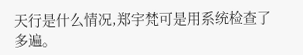天行是什么情况,郑宇梵可是用系统检查了多遍。